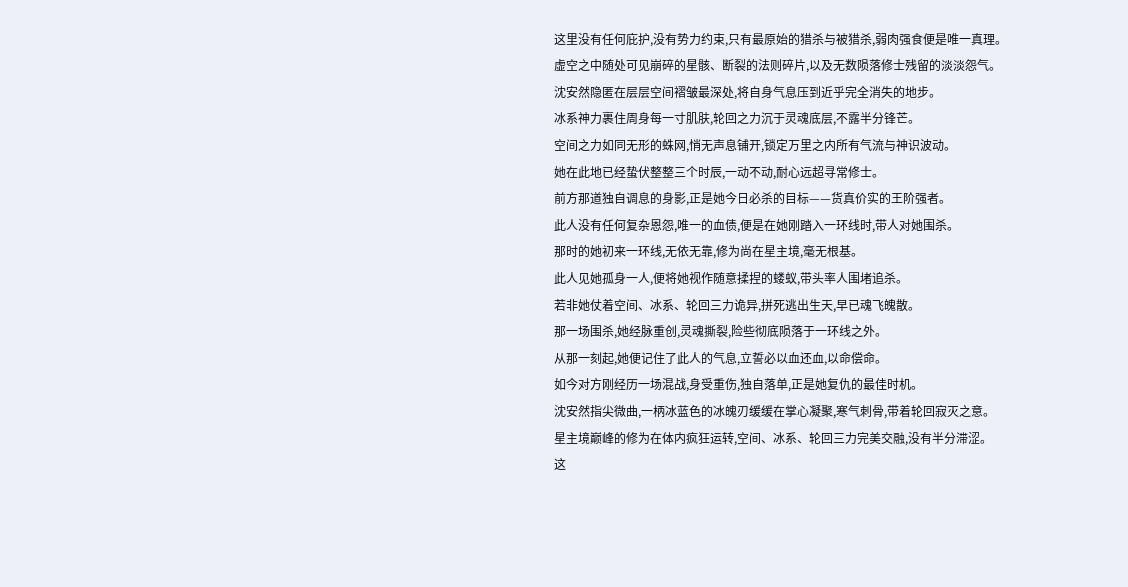这里没有任何庇护,没有势力约束,只有最原始的猎杀与被猎杀,弱肉强食便是唯一真理。
虚空之中随处可见崩碎的星骸、断裂的法则碎片,以及无数陨落修士残留的淡淡怨气。
沈安然隐匿在层层空间褶皱最深处,将自身气息压到近乎完全消失的地步。
冰系神力裹住周身每一寸肌肤,轮回之力沉于灵魂底层,不露半分锋芒。
空间之力如同无形的蛛网,悄无声息铺开,锁定万里之内所有气流与神识波动。
她在此地已经蛰伏整整三个时辰,一动不动,耐心远超寻常修士。
前方那道独自调息的身影,正是她今日必杀的目标——货真价实的王阶强者。
此人没有任何复杂恩怨,唯一的血债,便是在她刚踏入一环线时,带人对她围杀。
那时的她初来一环线,无依无靠,修为尚在星主境,毫无根基。
此人见她孤身一人,便将她视作随意揉捏的蝼蚁,带头率人围堵追杀。
若非她仗着空间、冰系、轮回三力诡异,拼死逃出生天,早已魂飞魄散。
那一场围杀,她经脉重创,灵魂撕裂,险些彻底陨落于一环线之外。
从那一刻起,她便记住了此人的气息,立誓必以血还血,以命偿命。
如今对方刚经历一场混战,身受重伤,独自落单,正是她复仇的最佳时机。
沈安然指尖微曲,一柄冰蓝色的冰魄刃缓缓在掌心凝聚,寒气刺骨,带着轮回寂灭之意。
星主境巅峰的修为在体内疯狂运转,空间、冰系、轮回三力完美交融,没有半分滞涩。
这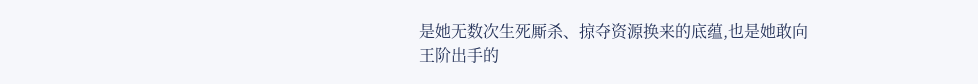是她无数次生死厮杀、掠夺资源换来的底蕴,也是她敢向王阶出手的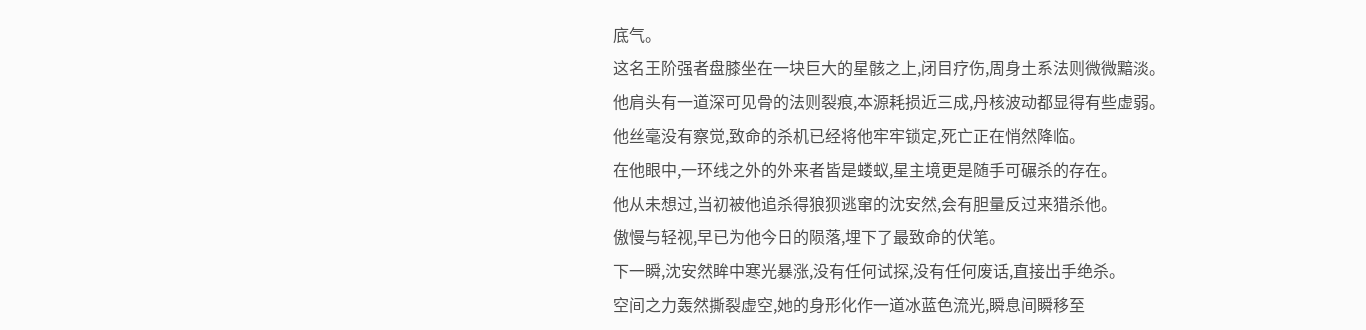底气。
这名王阶强者盘膝坐在一块巨大的星骸之上,闭目疗伤,周身土系法则微微黯淡。
他肩头有一道深可见骨的法则裂痕,本源耗损近三成,丹核波动都显得有些虚弱。
他丝毫没有察觉,致命的杀机已经将他牢牢锁定,死亡正在悄然降临。
在他眼中,一环线之外的外来者皆是蝼蚁,星主境更是随手可碾杀的存在。
他从未想过,当初被他追杀得狼狈逃窜的沈安然,会有胆量反过来猎杀他。
傲慢与轻视,早已为他今日的陨落,埋下了最致命的伏笔。
下一瞬,沈安然眸中寒光暴涨,没有任何试探,没有任何废话,直接出手绝杀。
空间之力轰然撕裂虚空,她的身形化作一道冰蓝色流光,瞬息间瞬移至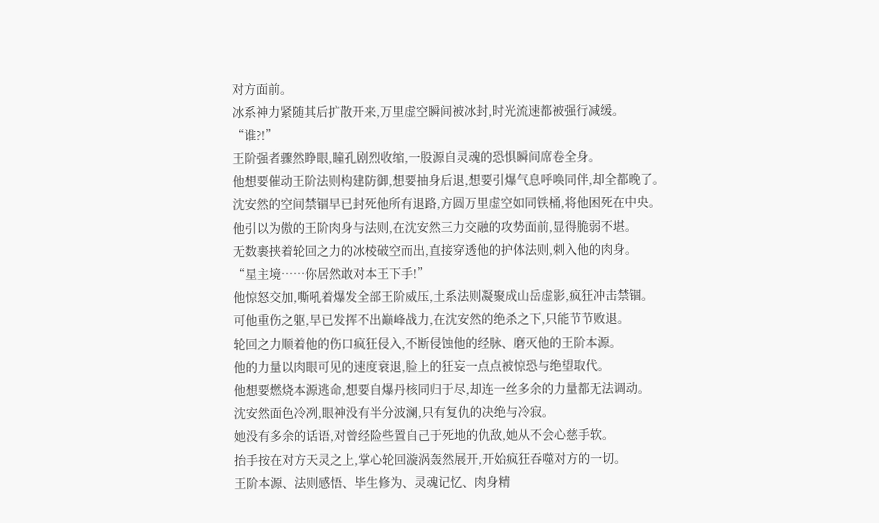对方面前。
冰系神力紧随其后扩散开来,万里虚空瞬间被冰封,时光流速都被强行减缓。
“谁?!”
王阶强者骤然睁眼,瞳孔剧烈收缩,一股源自灵魂的恐惧瞬间席卷全身。
他想要催动王阶法则构建防御,想要抽身后退,想要引爆气息呼唤同伴,却全都晚了。
沈安然的空间禁锢早已封死他所有退路,方圆万里虚空如同铁桶,将他困死在中央。
他引以为傲的王阶肉身与法则,在沈安然三力交融的攻势面前,显得脆弱不堪。
无数裹挟着轮回之力的冰棱破空而出,直接穿透他的护体法则,刺入他的肉身。
“星主境……你居然敢对本王下手!”
他惊怒交加,嘶吼着爆发全部王阶威压,土系法则凝聚成山岳虚影,疯狂冲击禁锢。
可他重伤之躯,早已发挥不出巅峰战力,在沈安然的绝杀之下,只能节节败退。
轮回之力顺着他的伤口疯狂侵入,不断侵蚀他的经脉、磨灭他的王阶本源。
他的力量以肉眼可见的速度衰退,脸上的狂妄一点点被惊恐与绝望取代。
他想要燃烧本源逃命,想要自爆丹核同归于尽,却连一丝多余的力量都无法调动。
沈安然面色冷冽,眼神没有半分波澜,只有复仇的决绝与冷寂。
她没有多余的话语,对曾经险些置自己于死地的仇敌,她从不会心慈手软。
抬手按在对方天灵之上,掌心轮回漩涡轰然展开,开始疯狂吞噬对方的一切。
王阶本源、法则感悟、毕生修为、灵魂记忆、肉身精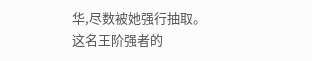华,尽数被她强行抽取。
这名王阶强者的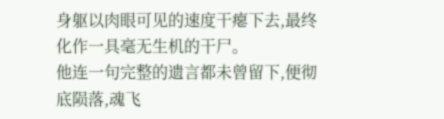身躯以肉眼可见的速度干瘪下去,最终化作一具毫无生机的干尸。
他连一句完整的遗言都未曾留下,便彻底陨落,魂飞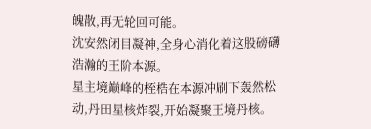魄散,再无轮回可能。
沈安然闭目凝神,全身心消化着这股磅礴浩瀚的王阶本源。
星主境巅峰的桎梏在本源冲刷下轰然松动,丹田星核炸裂,开始凝聚王境丹核。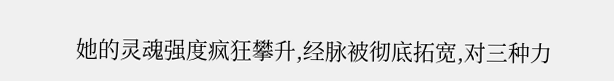她的灵魂强度疯狂攀升,经脉被彻底拓宽,对三种力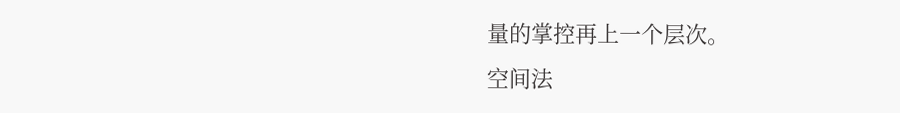量的掌控再上一个层次。
空间法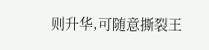则升华,可随意撕裂王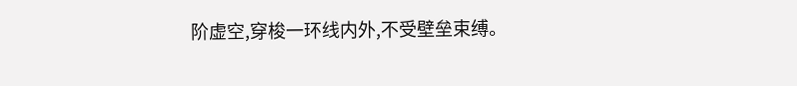阶虚空,穿梭一环线内外,不受壁垒束缚。